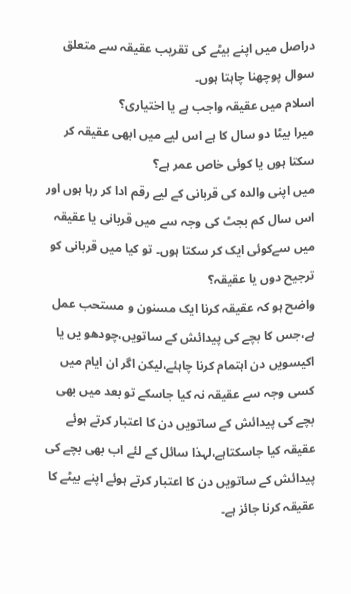دراصل میں اپنے بیٹے کی تقریب عقیقہ سے متعلق سوال پوچھنا چاہتا ہوں۔
اسلام میں عقیقہ واجب ہے یا اختیاری؟
میرا بیٹا دو سال کا ہے اس لیے میں ابھی عقیقہ کر سکتا ہوں یا کوئی خاص عمر ہے؟
میں اپنی والدہ کی قربانی کے لیے رقم ادا کر رہا ہوں اور اس سال کم بجٹ کی وجہ سے میں قربانی یا عقیقہ میں سےکوئی ایک کر سکتا ہوں۔ تو کیا میں قربانی کو ترجیح دوں یا عقیقہ؟
واضح ہو کہ عقیقہ کرنا ایک مسنون و مستحب عمل ہے،جس کا بچے کی پیدائش کے ساتویں،چودھو یں یا اکیسویں دن اہتمام کرنا چاہئے،لیکن اگر ان ایام میں کسی وجہ سے عقیقہ نہ کیا جاسکے تو بعد میں بھی بچے کی پیدائش کے ساتویں دن کا اعتبار کرتے ہوئے عقیقہ کیا جاسکتاہے،لہذا سائل کے لئے اب بھی بچے کی پیدائش کے ساتویں دن کا اعتبار کرتے ہوئے اپنے بیٹے کا عقیقہ کرنا جائز ہے۔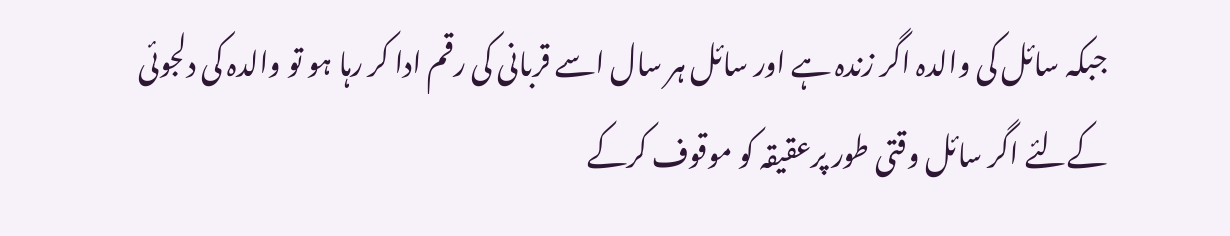جبکہ سائل کی والدہ اگر زندہ ہے اور سائل ہر سال اسے قربانی کی رقم ادا کر رہا ہو تو والدہ کی دلجوئی کےلئے اگر سائل وقتی طور پرعقیقہ کو موقوف کرکے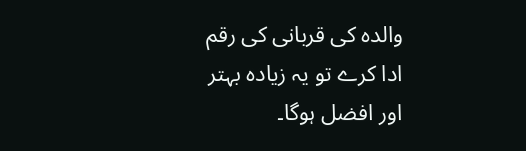والدہ کی قربانی کی رقم ادا کرے تو یہ زیادہ بہتر اور افضل ہوگا۔